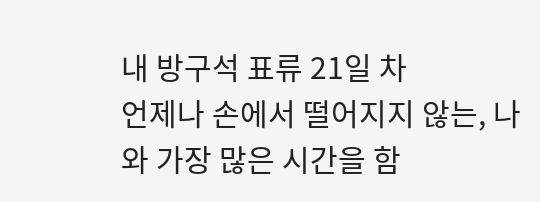내 방구석 표류 21일 차
언제나 손에서 떨어지지 않는, 나와 가장 많은 시간을 함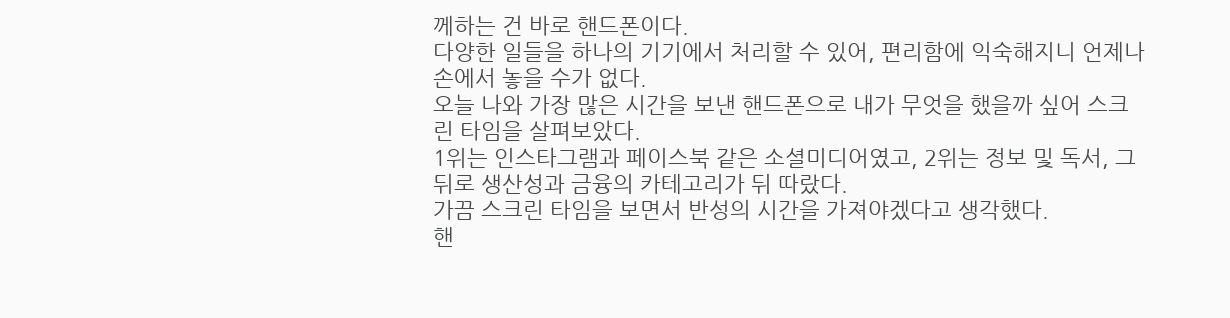께하는 건 바로 핸드폰이다.
다양한 일들을 하나의 기기에서 처리할 수 있어, 편리함에 익숙해지니 언제나 손에서 놓을 수가 없다.
오늘 나와 가장 많은 시간을 보낸 핸드폰으로 내가 무엇을 했을까 싶어 스크린 타임을 살펴보았다.
1위는 인스타그램과 페이스북 같은 소셜미디어였고, 2위는 정보 및 독서, 그 뒤로 생산성과 금융의 카테고리가 뒤 따랐다.
가끔 스크린 타임을 보면서 반성의 시간을 가져야겠다고 생각했다.
핸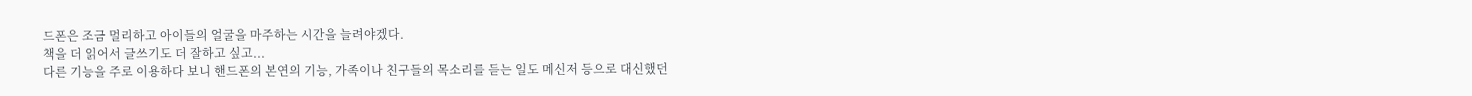드폰은 조금 멀리하고 아이들의 얼굴을 마주하는 시간을 늘려야겠다.
책을 더 읽어서 글쓰기도 더 잘하고 싶고...
다른 기능을 주로 이용하다 보니 핸드폰의 본연의 기능, 가족이나 친구들의 목소리를 듣는 일도 메신저 등으로 대신했던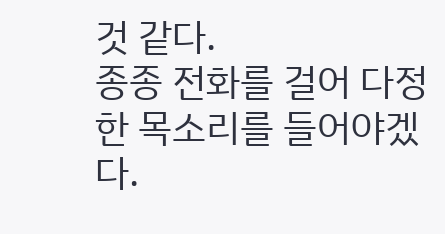것 같다.
종종 전화를 걸어 다정한 목소리를 들어야겠다.